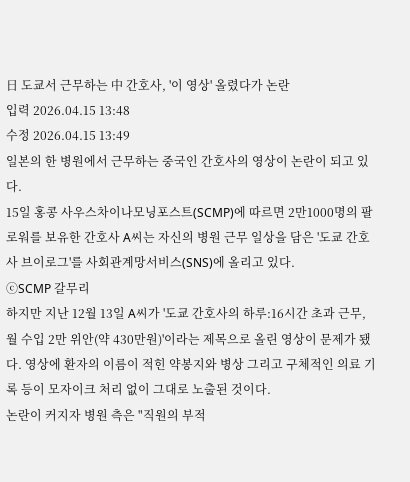日 도쿄서 근무하는 中 간호사, '이 영상' 올렸다가 논란
입력 2026.04.15 13:48
수정 2026.04.15 13:49
일본의 한 병원에서 근무하는 중국인 간호사의 영상이 논란이 되고 있다.
15일 홍콩 사우스차이나모닝포스트(SCMP)에 따르면 2만1000명의 팔로워를 보유한 간호사 A씨는 자신의 병원 근무 일상을 담은 '도쿄 간호사 브이로그'를 사회관계망서비스(SNS)에 올리고 있다.
ⓒSCMP 갈무리
하지만 지난 12월 13일 A씨가 '도쿄 간호사의 하루:16시간 초과 근무, 월 수입 2만 위안(약 430만원)'이라는 제목으로 올린 영상이 문제가 됐다. 영상에 환자의 이름이 적힌 약봉지와 병상 그리고 구체적인 의료 기록 등이 모자이크 처리 없이 그대로 노출된 것이다.
논란이 커지자 병원 측은 "직원의 부적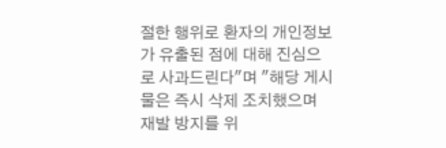절한 행위로 환자의 개인정보가 유출된 점에 대해 진심으로 사과드린다"며 "해당 게시물은 즉시 삭제 조치했으며 재발 방지를 위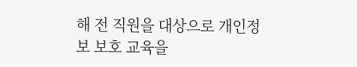해 전 직원을 대상으로 개인정보 보호 교육을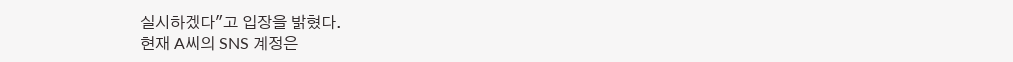실시하겠다"고 입장을 밝혔다.
현재 A씨의 SNS 계정은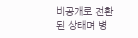비공개로 전환된 상태며 병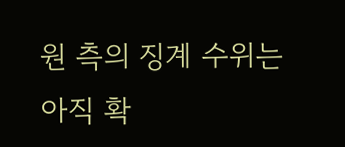원 측의 징계 수위는 아직 확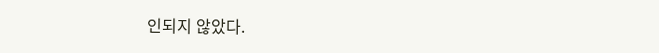인되지 않았다.